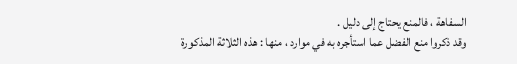السفاهة ، فالمنع يحتاج إلى دليل .
وقد ذكروا منع الفضل عما استأجره به في موارد ، منها : هذه الثلاثة المذكورة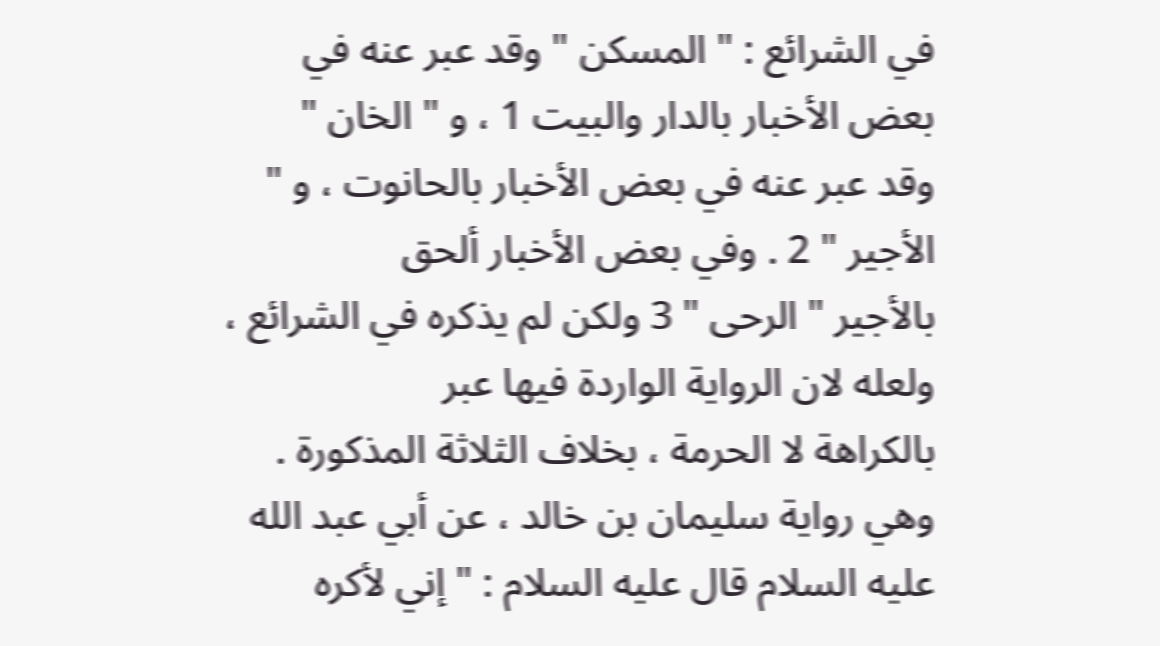في الشرائع : " المسكن " وقد عبر عنه في بعض الأخبار بالدار والبيت 1 ، و " الخان "
وقد عبر عنه في بعض الأخبار بالحانوت ، و " الأجير " 2 . وفي بعض الأخبار ألحق
بالأجير " الرحى " 3 ولكن لم يذكره في الشرائع ، ولعله لان الرواية الواردة فيها عبر
بالكراهة لا الحرمة ، بخلاف الثلاثة المذكورة .
وهي رواية سليمان بن خالد ، عن أبي عبد الله عليه السلام قال عليه السلام : " إني لأكره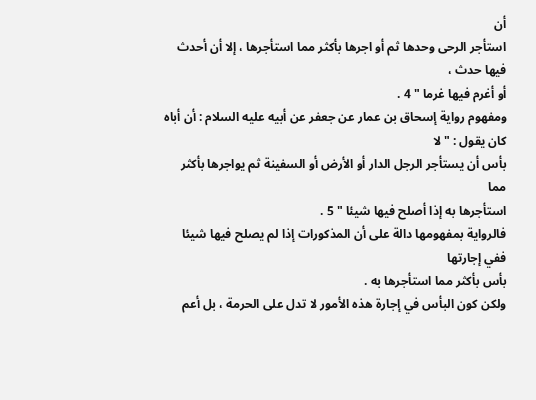أن
استأجر الرحى وحدها ثم أو اجرها بأكثر مما استأجرها ، إلا أن أحدث فيها حدث ،
أو أغرم فيها غرما " 4 .
ومفهوم رواية إسحاق بن عمار عن جعفر عن أبيه عليه السلام : أن أباه كان يقول : " لا
بأس أن يستأجر الرجل الدار أو الأرض أو السفينة ثم يواجرها بأكثر مما
استأجرها به إذا أصلح فيها شيئا " 5 .
فالرواية بمفهومها دالة على أن المذكورات إذا لم يصلح فيها شيئا ففي إجارتها
بأس بأكثر مما استأجرها به .
ولكن كون البأس في إجارة هذه الأمور لا تدل على الحرمة ، بل أعم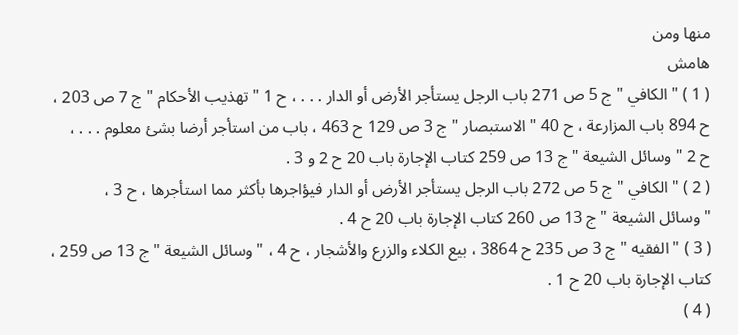منها ومن
هامش
( 1 ) " الكافي " ج 5 ص 271 باب الرجل يستأجر الأرض أو الدار . . . ، ح 1 " تهذيب الأحكام " ج 7 ص 203 ،
ح 894 باب المزارعة ، ح 40 " الاستبصار " ج 3 ص 129 ح 463 ، باب من استأجر أرضا بشئ معلوم . . . ،
ح 2 " وسائل الشيعة " ج 13 ص 259 كتاب الإجارة باب 20 ح 2 و 3 .
( 2 ) " الكافي " ج 5 ص 272 باب الرجل يستأجر الأرض أو الدار فيؤاجرها بأكثر مما استأجرها ، ح 3 ،
" وسائل الشيعة " ج 13 ص 260 كتاب الإجارة باب 20 ح 4 .
( 3 ) " الفقيه " ج 3 ص 235 ح 3864 ، بيع الكلاء والزرع والأشجار ، ح 4 ، " وسائل الشيعة " ج 13 ص 259 ،
كتاب الإجارة باب 20 ح 1 .
( 4 )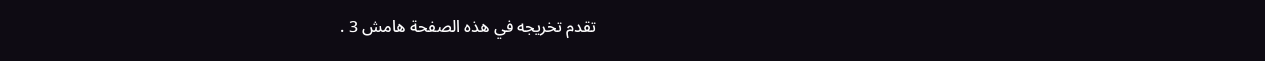تقدم تخريجه في هذه الصفحة هامش 3 .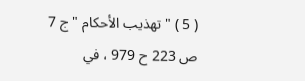( 5 ) " تهذيب الأحكام " ج 7 ص 223 ح 979 ، في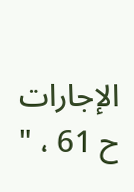الإجارات ح 61 ، "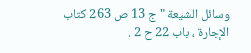وسائل الشيعة " ج 13 ص 263 كتاب
الإجارة ، باب 22 ح 2 .